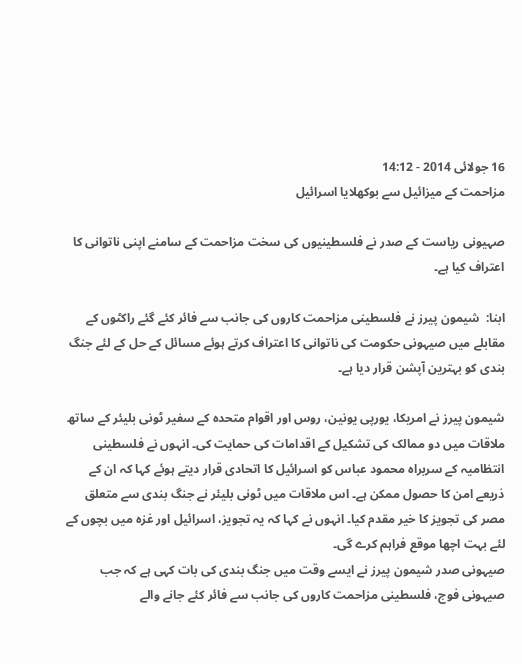16 جولائی 2014 - 14:12
مزاحمت کے میزائیل سے بوکھلایا اسرائیل

صہیونی ریاست کے صدر نے فلسطینیوں کی سخت مزاحمت کے سامنے اپنی ناتوانی کا اعتراف کیا ہے۔

ابنا:  شیمون پیرز نے فلسطینی مزاحمت کاروں کی جانب سے فائر کئے گئے راكٹوں کے مقابلے میں صیہونی حکومت کی ناتوانی کا اعتراف کرتے ہوئے مسائل کے حل کے لئے جنگ بندی کو بہترین آپشن قرار دیا ہے۔

شیمون پیرز نے امریکا، یورپی یونین، روس اور اقوام متحدہ کے سفیر ٹونی بلیئر کے ساتھ ملاقات میں دو ممالک کی تشکیل کے اقدامات کی حمایت کی۔ انہوں نے فلسطینی انتظامیہ کے سربراہ محمود عباس کو اسرائیل کا اتحادی قرار دیتے ہوئے کہا کہ ان کے ذریعے امن کا حصول ممکن ہے۔ اس ملاقات میں ٹونی بلیئر نے جنگ بندی سے متعلق مصر کی تجویز کا خیر مقدم کیا۔ انہوں نے کہا کہ یہ تجویز، اسرائیل اور غزہ میں بچوں کے لئے بہت اچھا موقع فراہم کرے گی۔
صیہونی صدر شیمون پیرز نے ایسے وقت میں جنگ بندی کی بات کہی ہے کہ جب صیہونی فوج، فلسطینی مزاحمت کاروں کی جانب سے فائر کئے جانے والے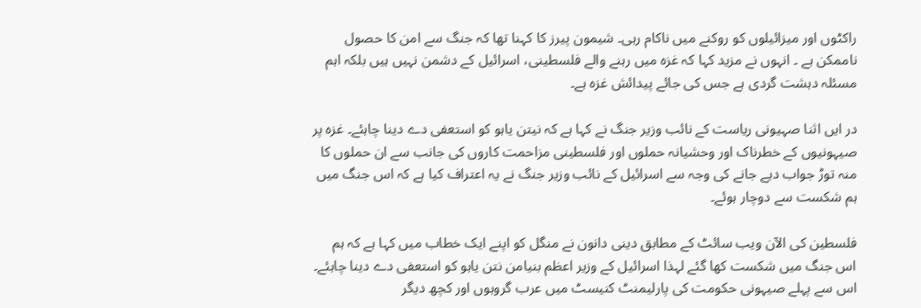راکٹوں اور میزائیلوں کو روکنے میں ناکام رہی۔ شیمون پیرز کا کہنا تھا کہ جنگ سے امن کا حصول ناممکن ہے ۔ انہوں نے مزید کہا کہ غزہ میں رہنے والے فلسطینی، اسرائیل کے دشمن نہیں ہیں بلکہ اہم مسئلہ دہشت گردی ہے جس کی جائے پیدائش غزہ ہے۔

در ایں اثنا صہیونی ریاست کے نائب وزیر جنگ نے کہا ہے کہ نیتن یاہو کو استعفی دے دینا چاہئے۔ غزہ پر صیہونیوں کے خطرناک اور وحشیانہ حملوں اور فلسطینی مزاحمت کاروں کی جانب سے ان حملوں کا منہ توڑ جواب دیے جانے کی وجہ سے اسرائیل کے نائب وزیر جنگ نے یہ اعتراف کیا ہے کہ اس جنگ میں ہم شکست سے دوچار ہوئے۔

فلسطین کی الآن ویب سائٹ کے مطابق دینی دانون نے منگل کو اپنے ایک خطاب میں کہا ہے کہ ہم اس جنگ میں شکست کھا گئے لہذا اسرائیل کے وزیر اعظم بنیامن نتن یاہو کو استعفی دے دینا چاہئے۔ اس سے پہلے صیہونی حکومت کی پارلیمنٹ كنیسٹ میں عرب گروہوں اور کچھ دیگر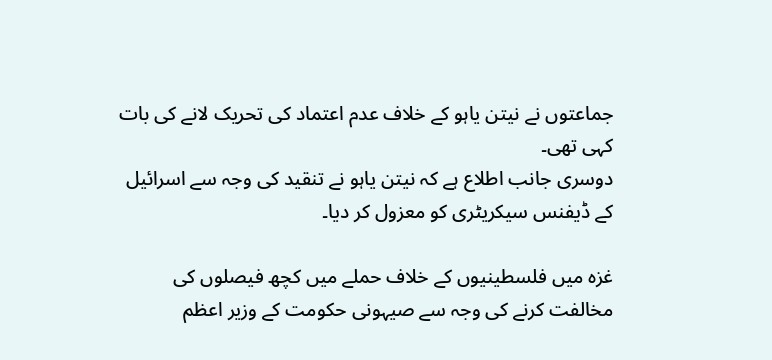جماعتوں نے نیتن یاہو کے خلاف عدم اعتماد کی تحریک لانے کی بات کہی تھی۔
دوسری جانب اطلاع ہے کہ نیتن یاہو نے تنقید کی وجہ سے اسرائیل کے ڈیفنس سیکریٹری کو معزول کر دیا۔

غزہ میں فلسطینیوں کے خلاف حملے میں کچھ فیصلوں کی مخالفت کرنے کی وجہ سے صیہونی حکومت کے وزیر اعظم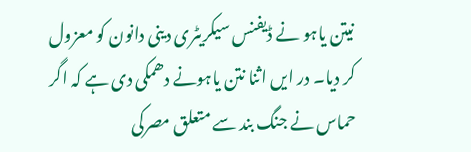نیتن یاہو نے ڈیفنس سیکریٹری دینی دانون کو معزول کر دیا۔ در ایں اثنا نتن ياہونے دھمکی دی ہے کہ اگر حماس نے جنگ بند سے متعلق مصرکی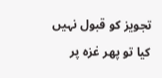تجویز کو قبول نہیں کیا تو پھر غزہ پر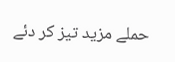حملے مزید تیز کر دئے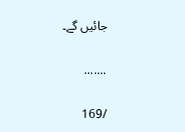جائیں گے۔

.......

/169